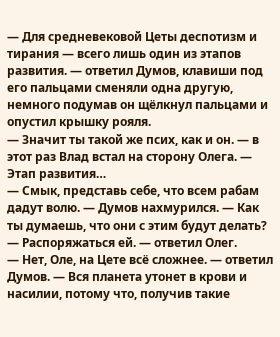— Для средневековой Цеты деспотизм и тирания — всего лишь один из этапов развития. — ответил Думов, клавиши под его пальцами сменяли одна другую, немного подумав он щёлкнул пальцами и опустил крышку рояля.
— Значит ты такой же псих, как и он. — в этот раз Влад встал на сторону Олега. — Этап развития…
— Смык, представь себе, что всем рабам дадут волю. — Думов нахмурился. — Как ты думаешь, что они с этим будут делать?
— Распоряжаться ей. — ответил Олег.
— Нет, Оле, на Цете всё сложнее. — ответил Думов. — Вся планета утонет в крови и насилии, потому что, получив такие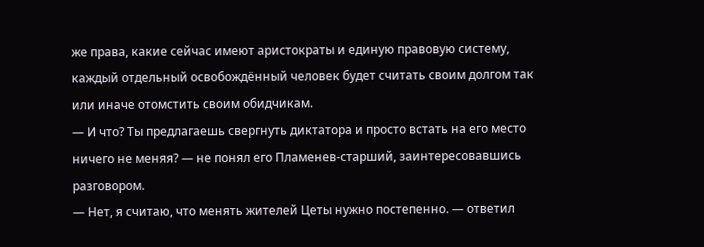же права, какие сейчас имеют аристократы и единую правовую систему, каждый отдельный освобождённый человек будет считать своим долгом так или иначе отомстить своим обидчикам.
— И что? Ты предлагаешь свергнуть диктатора и просто встать на его место ничего не меняя? — не понял его Пламенев-старший, заинтересовавшись разговором.
— Нет, я считаю, что менять жителей Цеты нужно постепенно. — ответил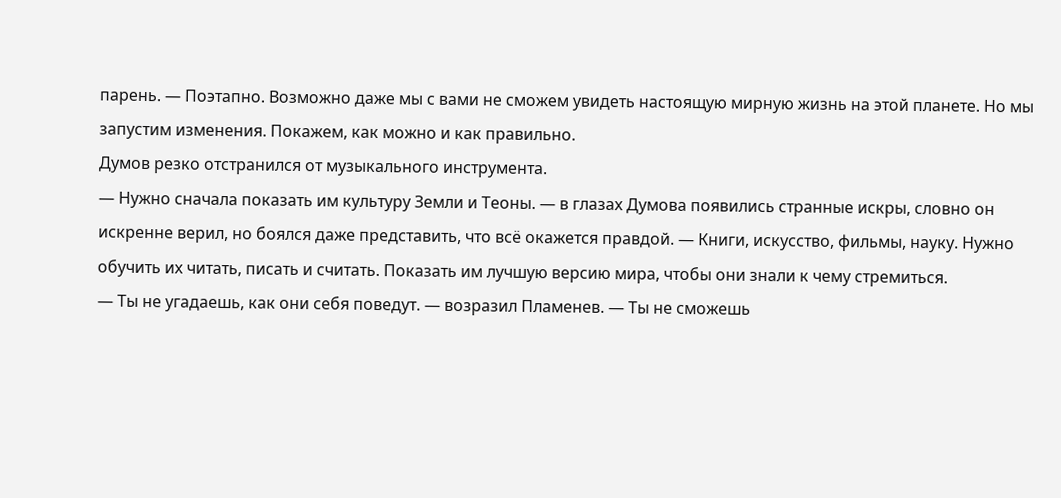парень. — Поэтапно. Возможно даже мы с вами не сможем увидеть настоящую мирную жизнь на этой планете. Но мы запустим изменения. Покажем, как можно и как правильно.
Думов резко отстранился от музыкального инструмента.
— Нужно сначала показать им культуру Земли и Теоны. — в глазах Думова появились странные искры, словно он искренне верил, но боялся даже представить, что всё окажется правдой. — Книги, искусство, фильмы, науку. Нужно обучить их читать, писать и считать. Показать им лучшую версию мира, чтобы они знали к чему стремиться.
— Ты не угадаешь, как они себя поведут. — возразил Пламенев. — Ты не сможешь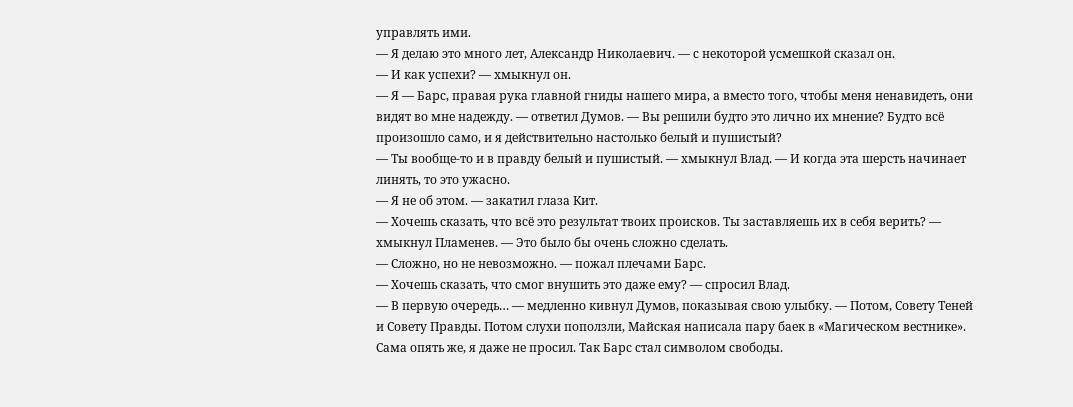управлять ими.
— Я делаю это много лет, Александр Николаевич. — с некоторой усмешкой сказал он.
— И как успехи? — хмыкнул он.
— Я — Барс, правая рука главной гниды нашего мира, а вместо того, чтобы меня ненавидеть, они видят во мне надежду. — ответил Думов. — Вы решили будто это лично их мнение? Будто всё произошло само, и я действительно настолько белый и пушистый?
— Ты вообще-то и в правду белый и пушистый. — хмыкнул Влад. — И когда эта шерсть начинает линять, то это ужасно.
— Я не об этом. — закатил глаза Кит.
— Хочешь сказать, что всё это результат твоих происков. Ты заставляешь их в себя верить? — хмыкнул Пламенев. — Это было бы очень сложно сделать.
— Сложно, но не невозможно. — пожал плечами Барс.
— Хочешь сказать, что смог внушить это даже ему? — спросил Влад.
— В первую очередь… — медленно кивнул Думов, показывая свою улыбку. — Потом, Совету Теней и Совету Правды. Потом слухи поползли, Майская написала пару баек в «Магическом вестнике». Сама опять же, я даже не просил. Так Барс стал символом свободы.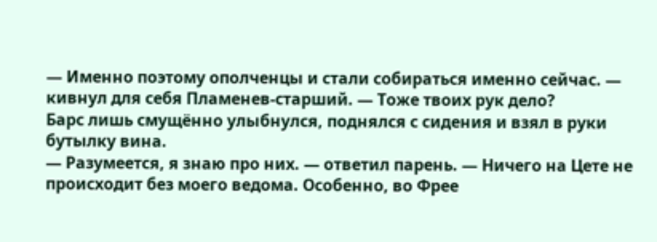— Именно поэтому ополченцы и стали собираться именно сейчас. — кивнул для себя Пламенев-старший. — Тоже твоих рук дело?
Барс лишь смущённо улыбнулся, поднялся с сидения и взял в руки бутылку вина.
— Разумеется, я знаю про них. — ответил парень. — Ничего на Цете не происходит без моего ведома. Особенно, во Фрее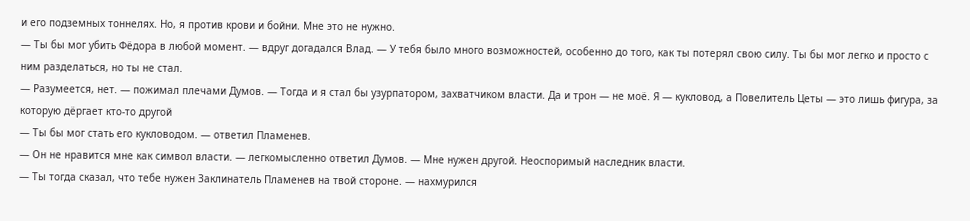и его подземных тоннелях. Но, я против крови и бойни. Мне это не нужно.
— Ты бы мог убить Фёдора в любой момент. — вдруг догадался Влад. — У тебя было много возможностей, особенно до того, как ты потерял свою силу. Ты бы мог легко и просто с ним разделаться, но ты не стал.
— Разумеется, нет. — пожимал плечами Думов. — Тогда и я стал бы узурпатором, захватчиком власти. Да и трон — не моё. Я — кукловод, а Повелитель Цеты — это лишь фигура, за которую дёргает кто-то другой
— Ты бы мог стать его кукловодом. — ответил Пламенев.
— Он не нравится мне как символ власти. — легкомысленно ответил Думов. — Мне нужен другой. Неоспоримый наследник власти.
— Ты тогда сказал, что тебе нужен Заклинатель Пламенев на твой стороне. — нахмурился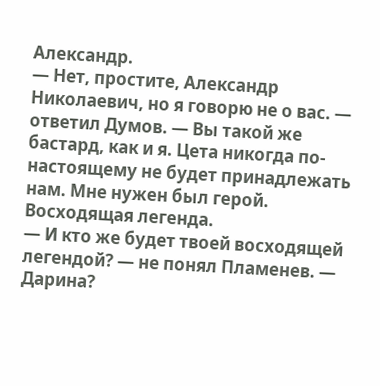Александр.
— Нет, простите, Александр Николаевич, но я говорю не о вас. — ответил Думов. — Вы такой же бастард, как и я. Цета никогда по-настоящему не будет принадлежать нам. Мне нужен был герой. Восходящая легенда.
— И кто же будет твоей восходящей легендой? — не понял Пламенев. — Дарина?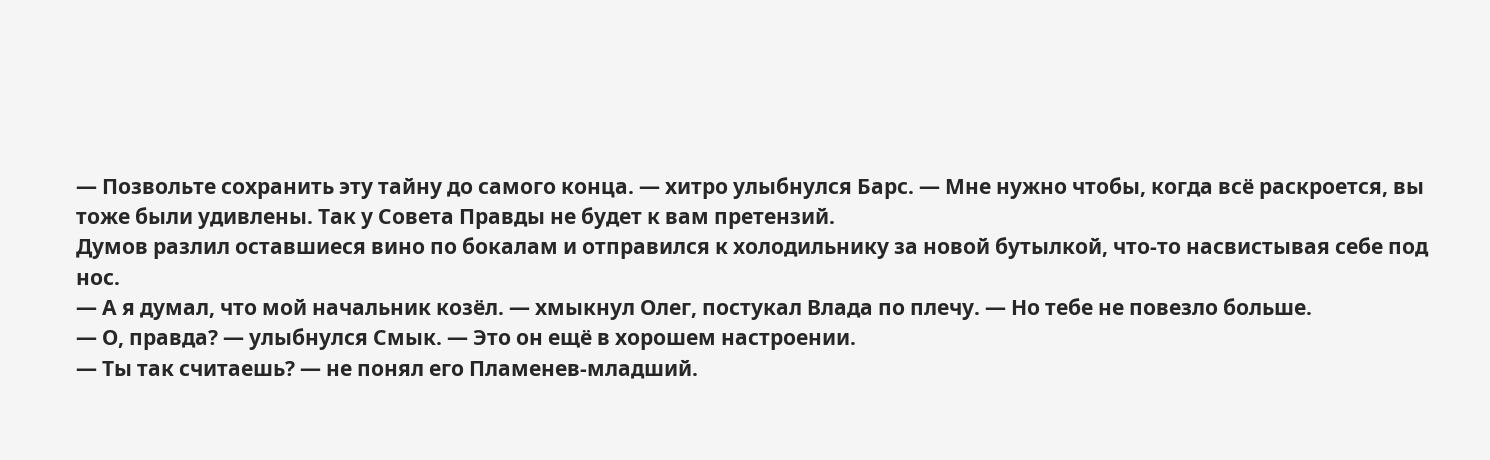— Позвольте сохранить эту тайну до самого конца. — хитро улыбнулся Барс. — Мне нужно чтобы, когда всё раскроется, вы тоже были удивлены. Так у Совета Правды не будет к вам претензий.
Думов разлил оставшиеся вино по бокалам и отправился к холодильнику за новой бутылкой, что-то насвистывая себе под нос.
— А я думал, что мой начальник козёл. — хмыкнул Олег, постукал Влада по плечу. — Но тебе не повезло больше.
— О, правда? — улыбнулся Смык. — Это он ещё в хорошем настроении.
— Ты так считаешь? — не понял его Пламенев-младший.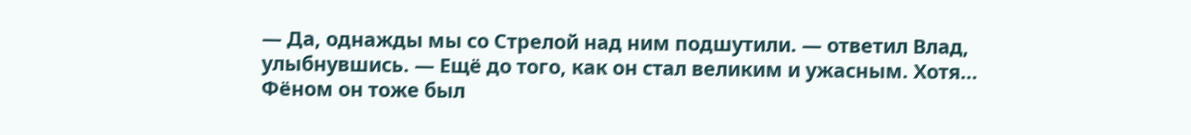— Да, однажды мы со Стрелой над ним подшутили. — ответил Влад, улыбнувшись. — Ещё до того, как он стал великим и ужасным. Хотя… Фёном он тоже был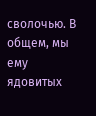сволочью. В общем, мы ему ядовитых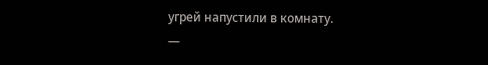угрей напустили в комнату.
—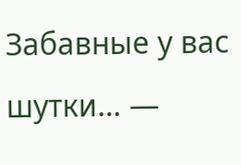Забавные у вас шутки… —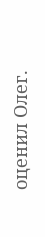оценил Олег.